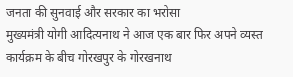जनता की सुनवाई और सरकार का भरोसा
मुख्यमंत्री योगी आदित्यनाथ ने आज एक बार फिर अपने व्यस्त कार्यक्रम के बीच गोरखपुर के गोरखनाथ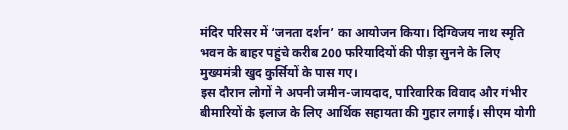मंदिर परिसर में ‘जनता दर्शन’ का आयोजन किया। दिग्विजय नाथ स्मृति भवन के बाहर पहुंचे करीब 200 फरियादियों की पीड़ा सुनने के लिए मुख्यमंत्री खुद कुर्सियों के पास गए।
इस दौरान लोगों ने अपनी जमीन-जायदाद, पारिवारिक विवाद और गंभीर बीमारियों के इलाज के लिए आर्थिक सहायता की गुहार लगाई। सीएम योगी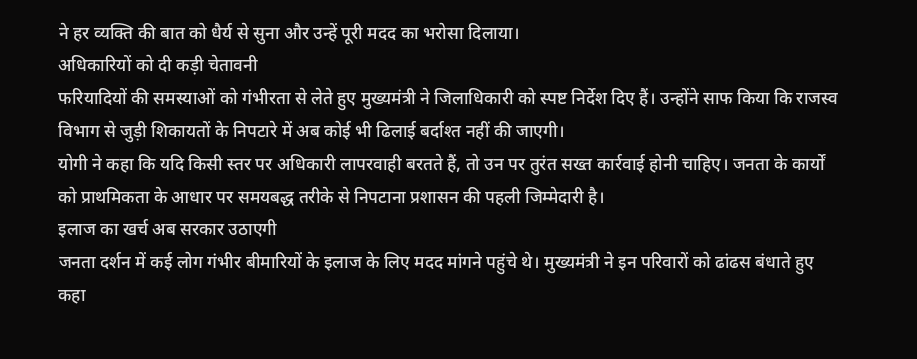ने हर व्यक्ति की बात को धैर्य से सुना और उन्हें पूरी मदद का भरोसा दिलाया।
अधिकारियों को दी कड़ी चेतावनी
फरियादियों की समस्याओं को गंभीरता से लेते हुए मुख्यमंत्री ने जिलाधिकारी को स्पष्ट निर्देश दिए हैं। उन्होंने साफ किया कि राजस्व विभाग से जुड़ी शिकायतों के निपटारे में अब कोई भी ढिलाई बर्दाश्त नहीं की जाएगी।
योगी ने कहा कि यदि किसी स्तर पर अधिकारी लापरवाही बरतते हैं, तो उन पर तुरंत सख्त कार्रवाई होनी चाहिए। जनता के कार्यों को प्राथमिकता के आधार पर समयबद्ध तरीके से निपटाना प्रशासन की पहली जिम्मेदारी है।
इलाज का खर्च अब सरकार उठाएगी
जनता दर्शन में कई लोग गंभीर बीमारियों के इलाज के लिए मदद मांगने पहुंचे थे। मुख्यमंत्री ने इन परिवारों को ढांढस बंधाते हुए कहा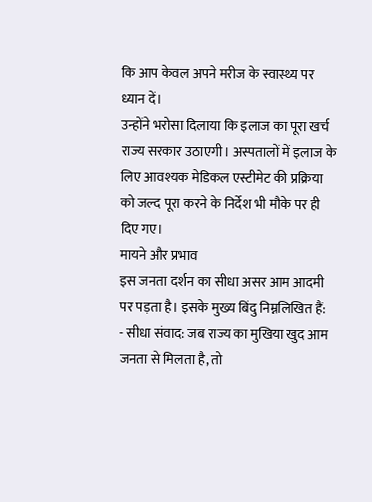कि आप केवल अपने मरीज के स्वास्थ्य पर ध्यान दें।
उन्होंने भरोसा दिलाया कि इलाज का पूरा खर्च राज्य सरकार उठाएगी। अस्पतालों में इलाज के लिए आवश्यक मेडिकल एस्टीमेट की प्रक्रिया को जल्द पूरा करने के निर्देश भी मौके पर ही दिए गए।
मायने और प्रभाव
इस जनता दर्शन का सीधा असर आम आदमी पर पड़ता है। इसके मुख्य बिंदु निम्नलिखित हैं:
- सीधा संवाद: जब राज्य का मुखिया खुद आम जनता से मिलता है, तो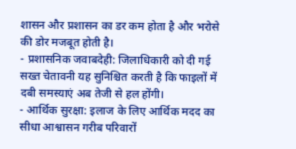शासन और प्रशासन का डर कम होता है और भरोसे की डोर मजबूत होती है।
- प्रशासनिक जवाबदेही: जिलाधिकारी को दी गई सख्त चेतावनी यह सुनिश्चित करती है कि फाइलों में दबी समस्याएं अब तेजी से हल होंगी।
- आर्थिक सुरक्षा: इलाज के लिए आर्थिक मदद का सीधा आश्वासन गरीब परिवारों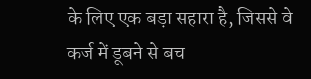के लिए एक बड़ा सहारा है, जिससे वे कर्ज में डूबने से बच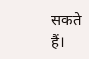सकते हैं।